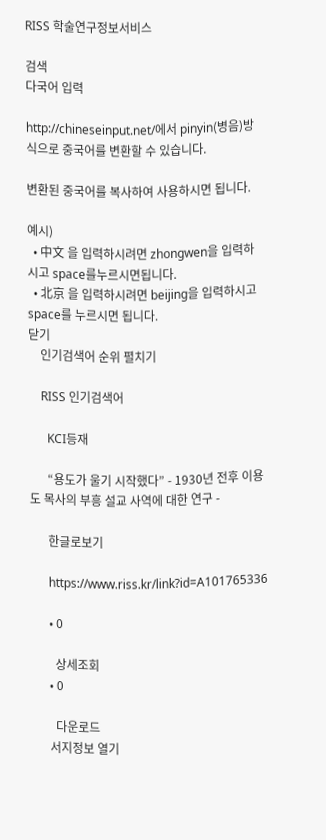RISS 학술연구정보서비스

검색
다국어 입력

http://chineseinput.net/에서 pinyin(병음)방식으로 중국어를 변환할 수 있습니다.

변환된 중국어를 복사하여 사용하시면 됩니다.

예시)
  • 中文 을 입력하시려면 zhongwen을 입력하시고 space를누르시면됩니다.
  • 北京 을 입력하시려면 beijing을 입력하시고 space를 누르시면 됩니다.
닫기
    인기검색어 순위 펼치기

    RISS 인기검색어

      KCI등재

      “용도가 울기 시작했다” - 1930년 전후 이용도 목사의 부흥 설교 사역에 대한 연구 -

      한글로보기

      https://www.riss.kr/link?id=A101765336

      • 0

        상세조회
      • 0

        다운로드
      서지정보 열기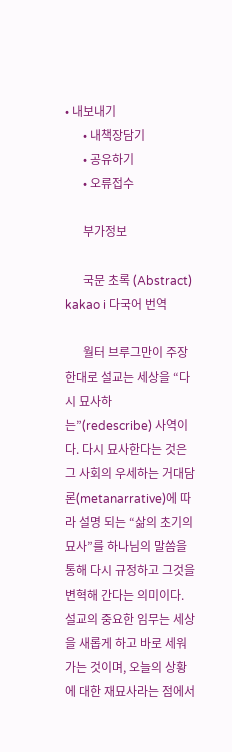• 내보내기
      • 내책장담기
      • 공유하기
      • 오류접수

      부가정보

      국문 초록 (Abstract) kakao i 다국어 번역

      월터 브루그만이 주장한대로 설교는 세상을 “다시 묘사하는”(redescribe) 사역이다. 다시 묘사한다는 것은 그 사회의 우세하는 거대담론(metanarrative)에 따라 설명 되는 “삶의 초기의 묘사”를 하나님의 말씀을 통해 다시 규정하고 그것을 변혁해 간다는 의미이다. 설교의 중요한 임무는 세상을 새롭게 하고 바로 세워가는 것이며, 오늘의 상황에 대한 재묘사라는 점에서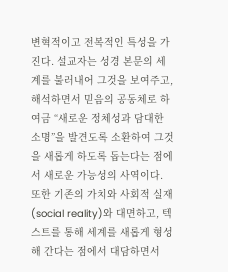변혁적이고 전복적인 특성을 가진다. 설교자는 성경 본문의 세계를 불러내어 그것을 보여주고, 해석하면서 믿음의 공동체로 하여금 “새로운 정체성과 담대한 소명”을 발견도록 소환하여 그것을 새롭게 하도록 돕는다는 점에서 새로운 가능성의 사역이다. 또한 기존의 가치와 사회적 실재(social reality)와 대면하고, 텍스트를 통해 세계를 새롭게 형성해 간다는 점에서 대담하면서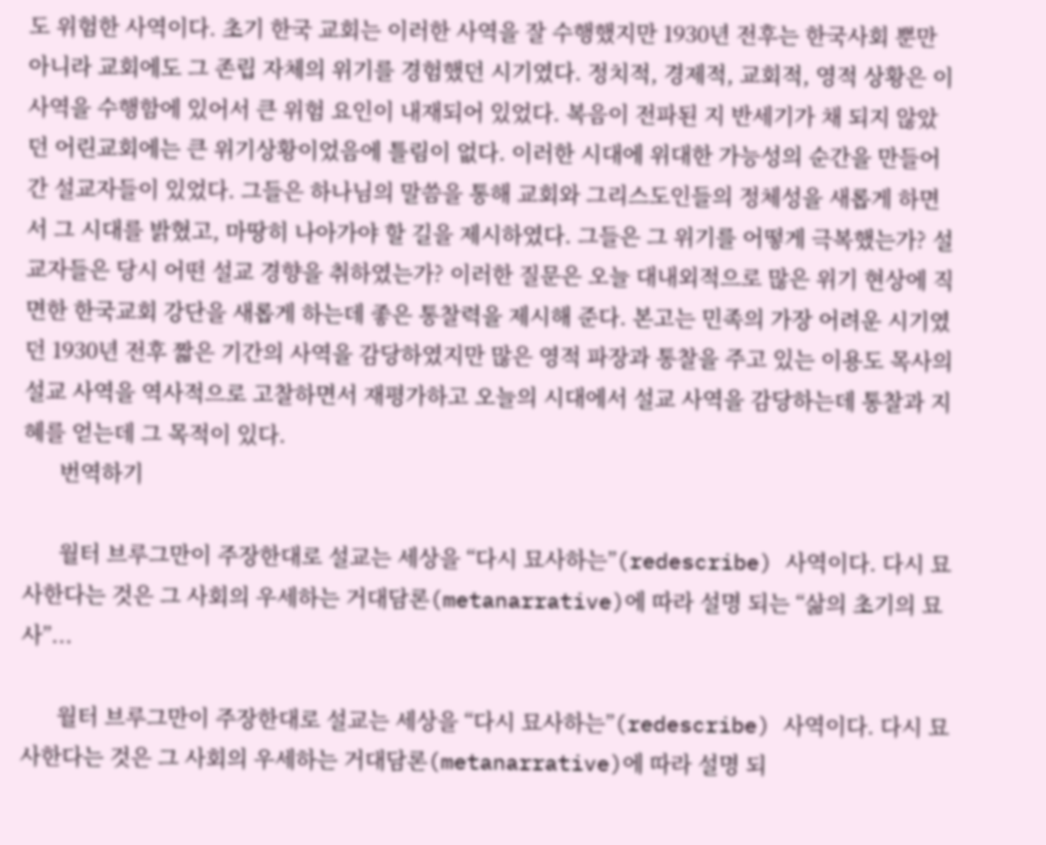도 위험한 사역이다. 초기 한국 교회는 이러한 사역을 잘 수행했지만 1930년 전후는 한국사회 뿐만 아니라 교회에도 그 존립 자체의 위기를 경험했던 시기였다. 정치적, 경제적, 교회적, 영적 상황은 이 사역을 수행함에 있어서 큰 위험 요인이 내재되어 있었다. 복음이 전파된 지 반세기가 채 되지 않았던 어린교회에는 큰 위기상황이었음에 틀림이 없다. 이러한 시대에 위대한 가능성의 순간을 만들어간 설교자들이 있었다. 그들은 하나님의 말씀을 통해 교회와 그리스도인들의 정체성을 새롭게 하면서 그 시대를 밝혔고, 마땅히 나아가야 할 길을 제시하였다. 그들은 그 위기를 어떻게 극복했는가? 설교자들은 당시 어떤 설교 경향을 취하였는가? 이러한 질문은 오늘 대내외적으로 많은 위기 현상에 직면한 한국교회 강단을 새롭게 하는데 좋은 통찰력을 제시해 준다. 본고는 민족의 가장 어려운 시기였던 1930년 전후 짧은 기간의 사역을 감당하였지만 많은 영적 파장과 통찰을 주고 있는 이용도 목사의 설교 사역을 역사적으로 고찰하면서 재평가하고 오늘의 시대에서 설교 사역을 감당하는데 통찰과 지혜를 얻는데 그 목적이 있다.
      번역하기

      월터 브루그만이 주장한대로 설교는 세상을 “다시 묘사하는”(redescribe) 사역이다. 다시 묘사한다는 것은 그 사회의 우세하는 거대담론(metanarrative)에 따라 설명 되는 “삶의 초기의 묘사”...

      월터 브루그만이 주장한대로 설교는 세상을 “다시 묘사하는”(redescribe) 사역이다. 다시 묘사한다는 것은 그 사회의 우세하는 거대담론(metanarrative)에 따라 설명 되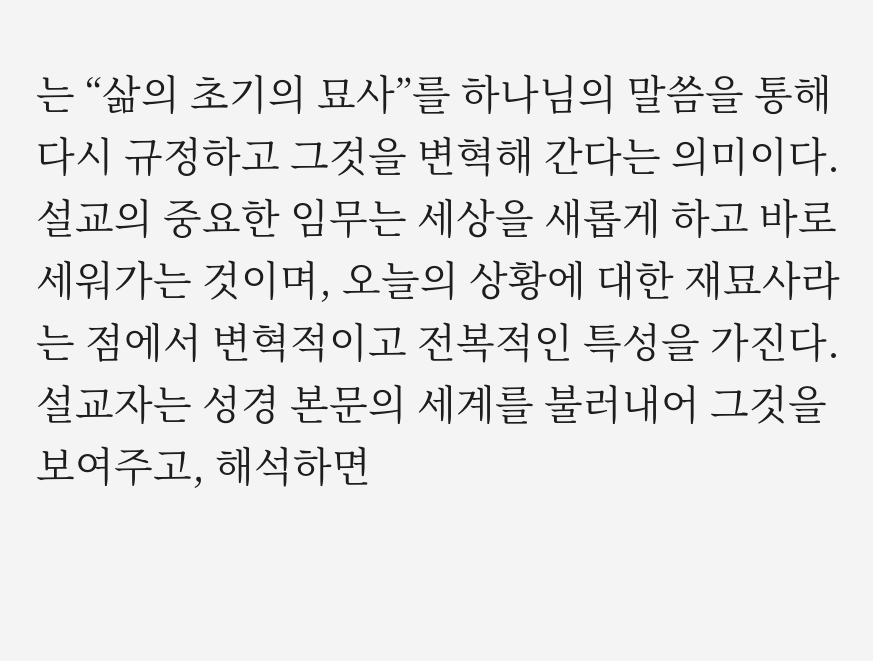는 “삶의 초기의 묘사”를 하나님의 말씀을 통해 다시 규정하고 그것을 변혁해 간다는 의미이다. 설교의 중요한 임무는 세상을 새롭게 하고 바로 세워가는 것이며, 오늘의 상황에 대한 재묘사라는 점에서 변혁적이고 전복적인 특성을 가진다. 설교자는 성경 본문의 세계를 불러내어 그것을 보여주고, 해석하면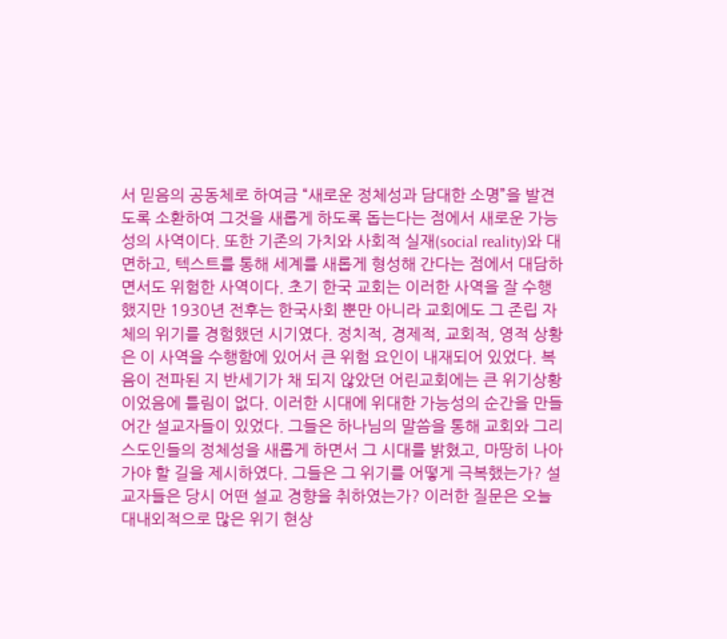서 믿음의 공동체로 하여금 “새로운 정체성과 담대한 소명”을 발견도록 소환하여 그것을 새롭게 하도록 돕는다는 점에서 새로운 가능성의 사역이다. 또한 기존의 가치와 사회적 실재(social reality)와 대면하고, 텍스트를 통해 세계를 새롭게 형성해 간다는 점에서 대담하면서도 위험한 사역이다. 초기 한국 교회는 이러한 사역을 잘 수행했지만 1930년 전후는 한국사회 뿐만 아니라 교회에도 그 존립 자체의 위기를 경험했던 시기였다. 정치적, 경제적, 교회적, 영적 상황은 이 사역을 수행함에 있어서 큰 위험 요인이 내재되어 있었다. 복음이 전파된 지 반세기가 채 되지 않았던 어린교회에는 큰 위기상황이었음에 틀림이 없다. 이러한 시대에 위대한 가능성의 순간을 만들어간 설교자들이 있었다. 그들은 하나님의 말씀을 통해 교회와 그리스도인들의 정체성을 새롭게 하면서 그 시대를 밝혔고, 마땅히 나아가야 할 길을 제시하였다. 그들은 그 위기를 어떻게 극복했는가? 설교자들은 당시 어떤 설교 경향을 취하였는가? 이러한 질문은 오늘 대내외적으로 많은 위기 현상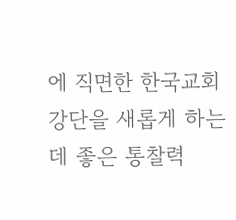에 직면한 한국교회 강단을 새롭게 하는데 좋은 통찰력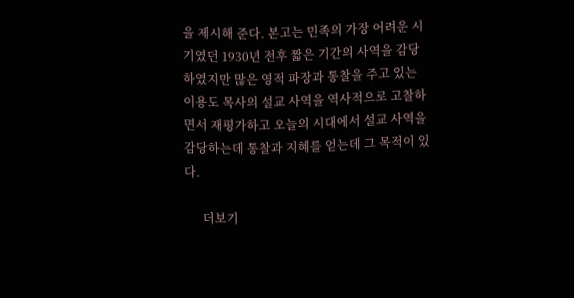을 제시해 준다. 본고는 민족의 가장 어려운 시기였던 1930년 전후 짧은 기간의 사역을 감당하였지만 많은 영적 파장과 통찰을 주고 있는 이용도 목사의 설교 사역을 역사적으로 고찰하면서 재평가하고 오늘의 시대에서 설교 사역을 감당하는데 통찰과 지혜를 얻는데 그 목적이 있다.

      더보기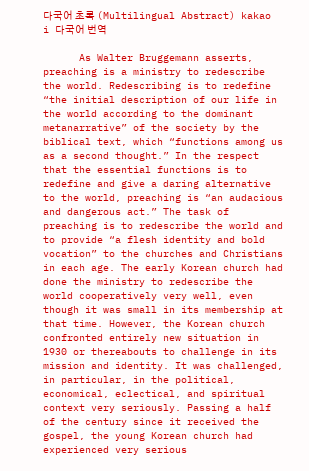다국어 초록 (Multilingual Abstract) kakao i 다국어 번역

      As Walter Bruggemann asserts, preaching is a ministry to redescribe the world. Redescribing is to redefine “the initial description of our life in the world according to the dominant metanarrative” of the society by the biblical text, which “functions among us as a second thought.” In the respect that the essential functions is to redefine and give a daring alternative to the world, preaching is “an audacious and dangerous act.” The task of preaching is to redescribe the world and to provide “a flesh identity and bold vocation” to the churches and Christians in each age. The early Korean church had done the ministry to redescribe the world cooperatively very well, even though it was small in its membership at that time. However, the Korean church confronted entirely new situation in 1930 or thereabouts to challenge in its mission and identity. It was challenged, in particular, in the political, economical, eclectical, and spiritual context very seriously. Passing a half of the century since it received the gospel, the young Korean church had experienced very serious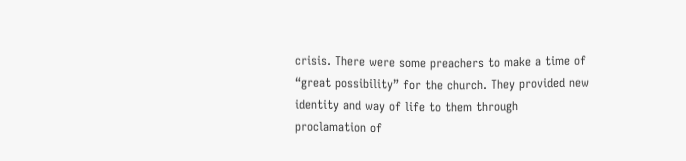crisis. There were some preachers to make a time of “great possibility” for the church. They provided new identity and way of life to them through proclamation of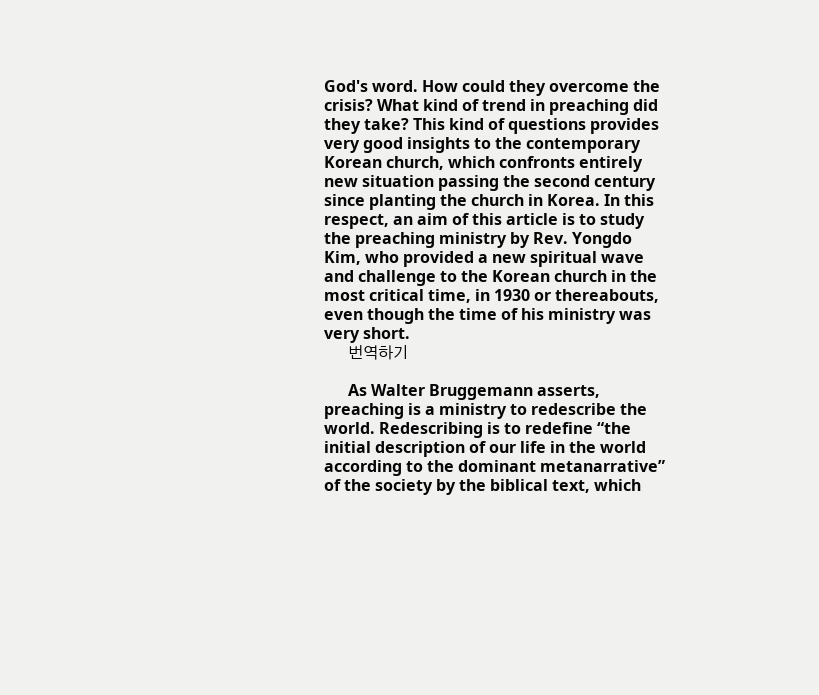God's word. How could they overcome the crisis? What kind of trend in preaching did they take? This kind of questions provides very good insights to the contemporary Korean church, which confronts entirely new situation passing the second century since planting the church in Korea. In this respect, an aim of this article is to study the preaching ministry by Rev. Yongdo Kim, who provided a new spiritual wave and challenge to the Korean church in the most critical time, in 1930 or thereabouts, even though the time of his ministry was very short.
      번역하기

      As Walter Bruggemann asserts, preaching is a ministry to redescribe the world. Redescribing is to redefine “the initial description of our life in the world according to the dominant metanarrative” of the society by the biblical text, which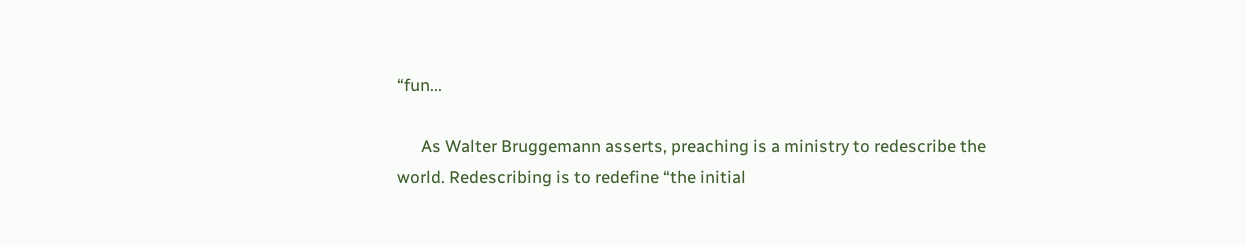“fun...

      As Walter Bruggemann asserts, preaching is a ministry to redescribe the world. Redescribing is to redefine “the initial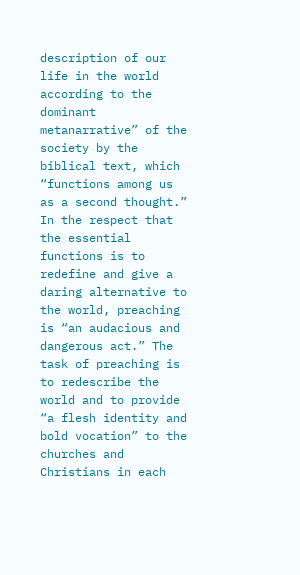description of our life in the world according to the dominant metanarrative” of the society by the biblical text, which “functions among us as a second thought.” In the respect that the essential functions is to redefine and give a daring alternative to the world, preaching is “an audacious and dangerous act.” The task of preaching is to redescribe the world and to provide “a flesh identity and bold vocation” to the churches and Christians in each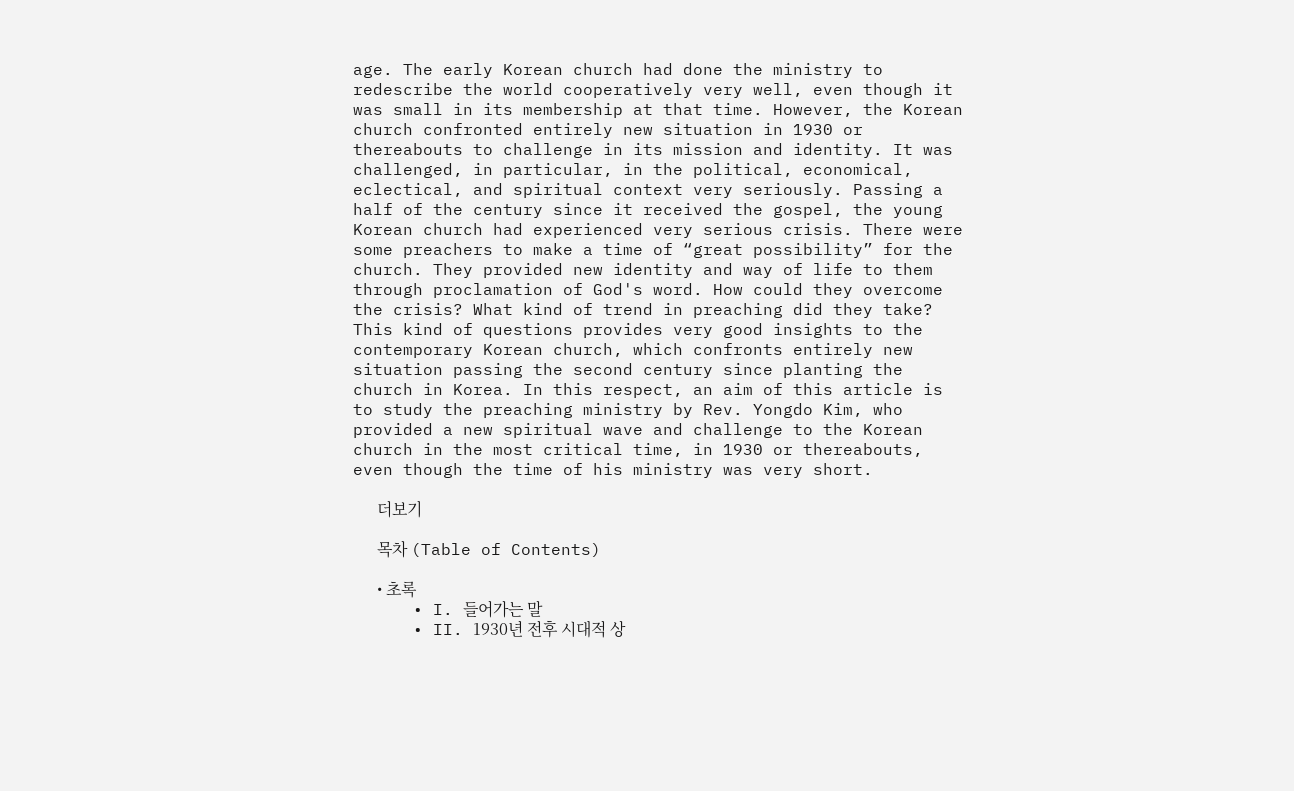age. The early Korean church had done the ministry to redescribe the world cooperatively very well, even though it was small in its membership at that time. However, the Korean church confronted entirely new situation in 1930 or thereabouts to challenge in its mission and identity. It was challenged, in particular, in the political, economical, eclectical, and spiritual context very seriously. Passing a half of the century since it received the gospel, the young Korean church had experienced very serious crisis. There were some preachers to make a time of “great possibility” for the church. They provided new identity and way of life to them through proclamation of God's word. How could they overcome the crisis? What kind of trend in preaching did they take? This kind of questions provides very good insights to the contemporary Korean church, which confronts entirely new situation passing the second century since planting the church in Korea. In this respect, an aim of this article is to study the preaching ministry by Rev. Yongdo Kim, who provided a new spiritual wave and challenge to the Korean church in the most critical time, in 1930 or thereabouts, even though the time of his ministry was very short.

      더보기

      목차 (Table of Contents)

      • 초록
      • I. 들어가는 말
      • II. 1930년 전후 시대적 상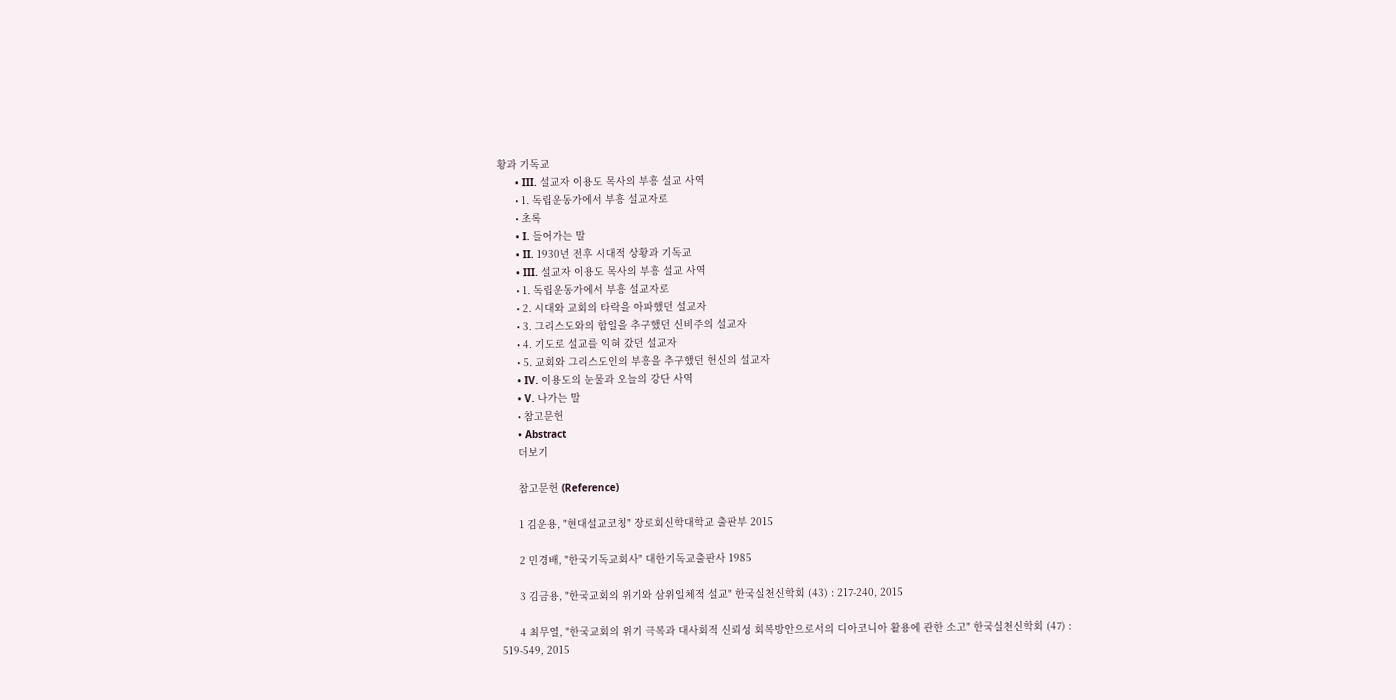황과 기독교
      • III. 설교자 이용도 목사의 부흥 설교 사역
      • 1. 독립운동가에서 부흥 설교자로
      • 초록
      • I. 들어가는 말
      • II. 1930년 전후 시대적 상황과 기독교
      • III. 설교자 이용도 목사의 부흥 설교 사역
      • 1. 독립운동가에서 부흥 설교자로
      • 2. 시대와 교회의 타락을 아파했던 설교자
      • 3. 그리스도와의 합일을 추구했던 신비주의 설교자
      • 4. 기도로 설교를 익혀 갔던 설교자
      • 5. 교회와 그리스도인의 부흥을 추구했던 헌신의 설교자
      • IV. 이용도의 눈물과 오늘의 강단 사역
      • V. 나가는 말
      • 참고문헌
      • Abstract
      더보기

      참고문헌 (Reference)

      1 김운용, "현대설교코칭" 장로회신학대학교 출판부 2015

      2 민경배, "한국기독교회사" 대한기독교출판사 1985

      3 김금용, "한국교회의 위기와 삼위일체적 설교" 한국실천신학회 (43) : 217-240, 2015

      4 최무열, "한국교회의 위기 극복과 대사회적 신뢰성 회복방안으로서의 디아코니아 활용에 관한 소고" 한국실천신학회 (47) : 519-549, 2015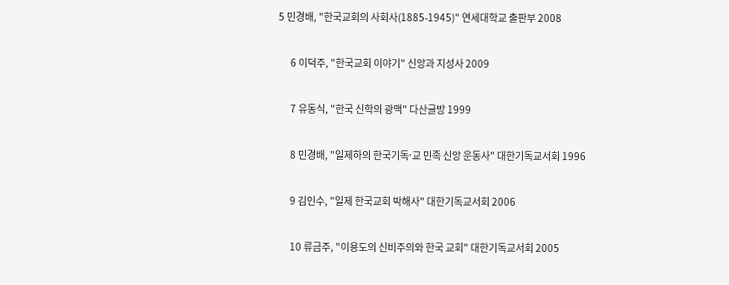5 민경배, "한국교회의 사회사(1885-1945)" 연세대학교 출판부 2008

      6 이덕주, "한국교회 이야기" 신앙과 지성사 2009

      7 유동식, "한국 신학의 광맥" 다산글방 1999

      8 민경배, "일제하의 한국기독교〮 민족 신앙 운동사" 대한기독교서회 1996

      9 김인수, "일제 한국교회 박해사" 대한기독교서회 2006

      10 류금주, "이용도의 신비주의와 한국 교회" 대한기독교서회 2005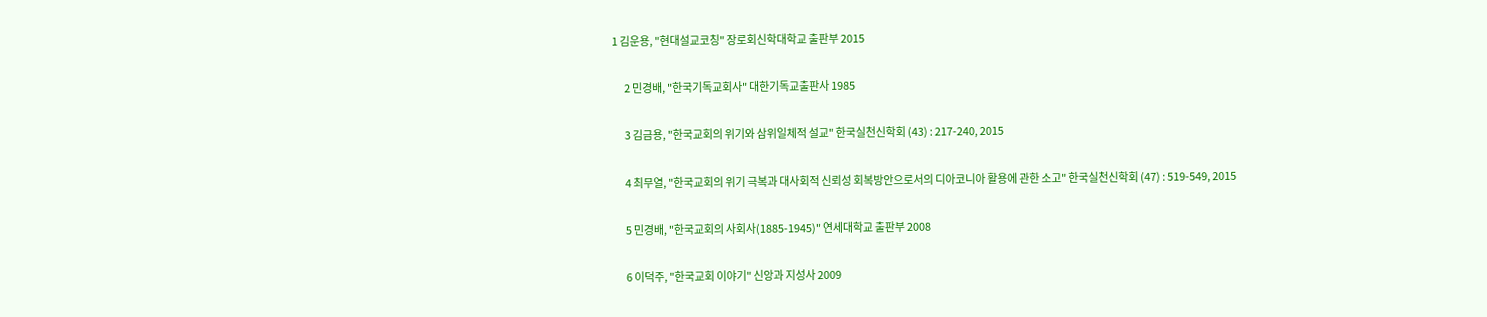1 김운용, "현대설교코칭" 장로회신학대학교 출판부 2015

      2 민경배, "한국기독교회사" 대한기독교출판사 1985

      3 김금용, "한국교회의 위기와 삼위일체적 설교" 한국실천신학회 (43) : 217-240, 2015

      4 최무열, "한국교회의 위기 극복과 대사회적 신뢰성 회복방안으로서의 디아코니아 활용에 관한 소고" 한국실천신학회 (47) : 519-549, 2015

      5 민경배, "한국교회의 사회사(1885-1945)" 연세대학교 출판부 2008

      6 이덕주, "한국교회 이야기" 신앙과 지성사 2009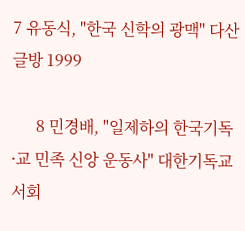7 유동식, "한국 신학의 광맥" 다산글방 1999

      8 민경배, "일제하의 한국기독교〮 민족 신앙 운동사" 대한기독교서회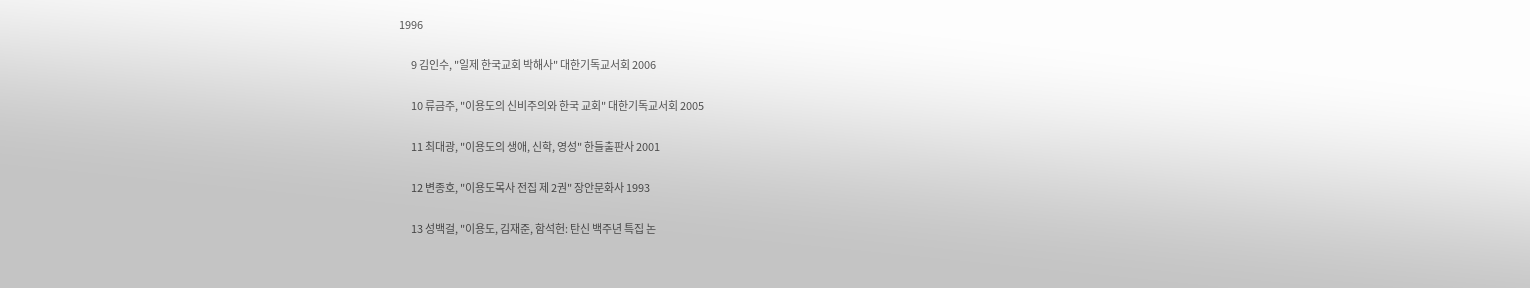1996

      9 김인수, "일제 한국교회 박해사" 대한기독교서회 2006

      10 류금주, "이용도의 신비주의와 한국 교회" 대한기독교서회 2005

      11 최대광, "이용도의 생애, 신학, 영성" 한들출판사 2001

      12 변종호, "이용도목사 전집 제 2권" 장안문화사 1993

      13 성백걸, "이용도, 김재준, 함석헌: 탄신 백주년 특집 논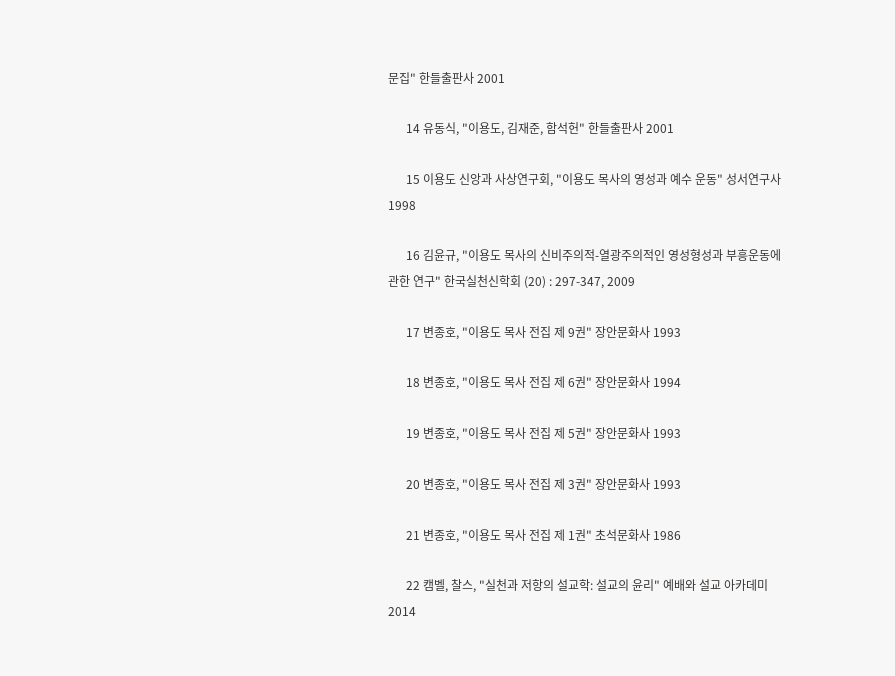문집" 한들출판사 2001

      14 유동식, "이용도, 김재준, 함석헌" 한들출판사 2001

      15 이용도 신앙과 사상연구회, "이용도 목사의 영성과 예수 운동" 성서연구사 1998

      16 김윤규, "이용도 목사의 신비주의적-열광주의적인 영성형성과 부흥운동에 관한 연구" 한국실천신학회 (20) : 297-347, 2009

      17 변종호, "이용도 목사 전집 제 9권" 장안문화사 1993

      18 변종호, "이용도 목사 전집 제 6권" 장안문화사 1994

      19 변종호, "이용도 목사 전집 제 5권" 장안문화사 1993

      20 변종호, "이용도 목사 전집 제 3권" 장안문화사 1993

      21 변종호, "이용도 목사 전집 제 1권" 초석문화사 1986

      22 캠벨, 찰스, "실천과 저항의 설교학: 설교의 윤리" 예배와 설교 아카데미 2014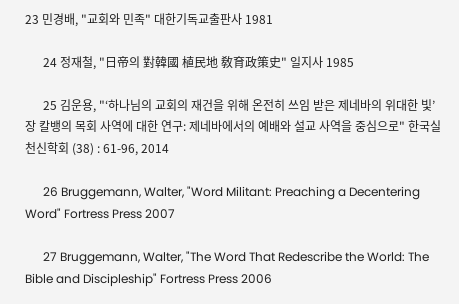23 민경배, "교회와 민족" 대한기독교출판사 1981

      24 정재철, "日帝의 對韓國 植民地 敎育政策史" 일지사 1985

      25 김운용, "‘하나님의 교회의 재건을 위해 온전히 쓰임 받은 제네바의 위대한 빛’ 장 칼뱅의 목회 사역에 대한 연구: 제네바에서의 예배와 설교 사역을 중심으로" 한국실천신학회 (38) : 61-96, 2014

      26 Bruggemann, Walter, "Word Militant: Preaching a Decentering Word" Fortress Press 2007

      27 Bruggemann, Walter, "The Word That Redescribe the World: The Bible and Discipleship" Fortress Press 2006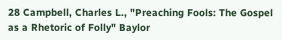28 Campbell, Charles L., "Preaching Fools: The Gospel as a Rhetoric of Folly" Baylor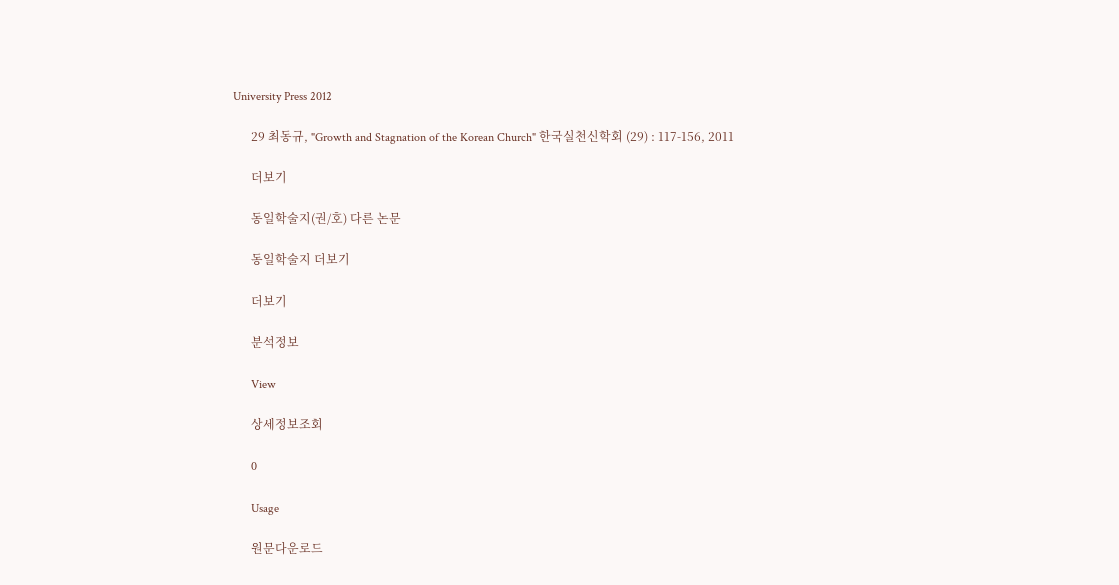University Press 2012

      29 최동규, "Growth and Stagnation of the Korean Church" 한국실천신학회 (29) : 117-156, 2011

      더보기

      동일학술지(권/호) 다른 논문

      동일학술지 더보기

      더보기

      분석정보

      View

      상세정보조회

      0

      Usage

      원문다운로드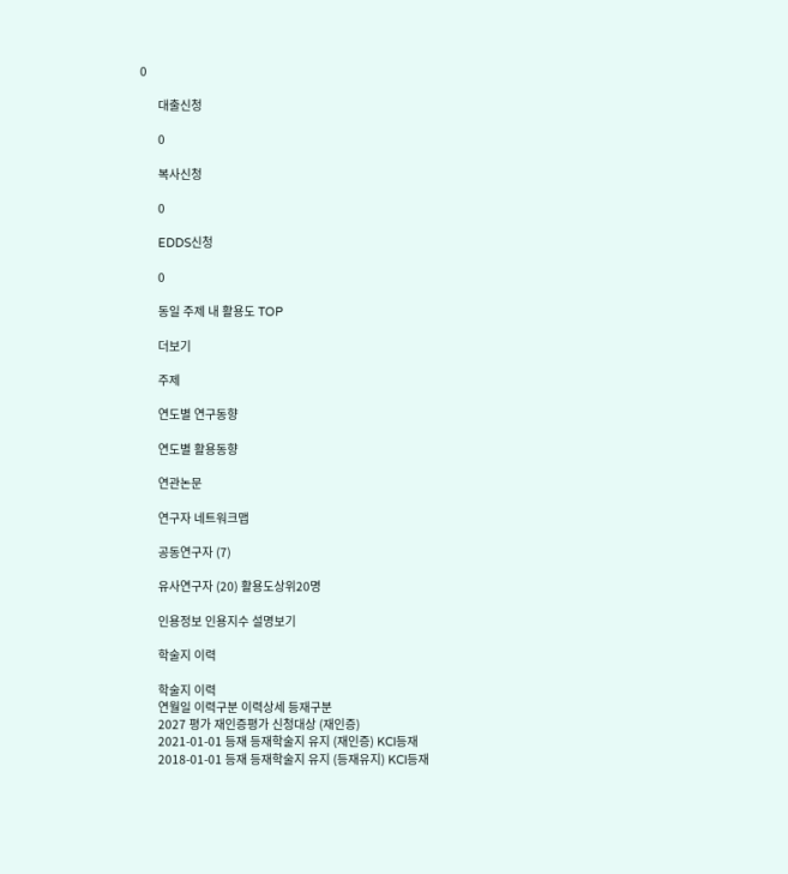0

      대출신청

      0

      복사신청

      0

      EDDS신청

      0

      동일 주제 내 활용도 TOP

      더보기

      주제

      연도별 연구동향

      연도별 활용동향

      연관논문

      연구자 네트워크맵

      공동연구자 (7)

      유사연구자 (20) 활용도상위20명

      인용정보 인용지수 설명보기

      학술지 이력

      학술지 이력
      연월일 이력구분 이력상세 등재구분
      2027 평가 재인증평가 신청대상 (재인증)
      2021-01-01 등재 등재학술지 유지 (재인증) KCI등재
      2018-01-01 등재 등재학술지 유지 (등재유지) KCI등재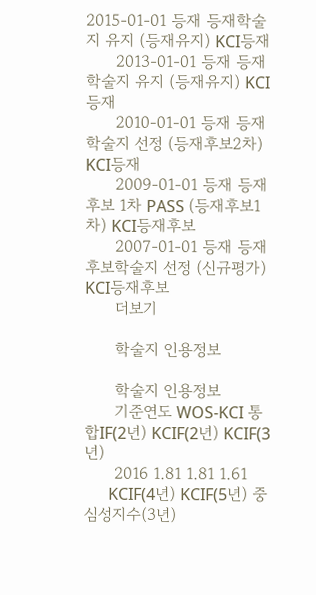2015-01-01 등재 등재학술지 유지 (등재유지) KCI등재
      2013-01-01 등재 등재학술지 유지 (등재유지) KCI등재
      2010-01-01 등재 등재학술지 선정 (등재후보2차) KCI등재
      2009-01-01 등재 등재후보 1차 PASS (등재후보1차) KCI등재후보
      2007-01-01 등재 등재후보학술지 선정 (신규평가) KCI등재후보
      더보기

      학술지 인용정보

      학술지 인용정보
      기준연도 WOS-KCI 통합IF(2년) KCIF(2년) KCIF(3년)
      2016 1.81 1.81 1.61
      KCIF(4년) KCIF(5년) 중심성지수(3년)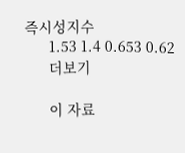즉시성지수
      1.53 1.4 0.653 0.62
      더보기

      이 자료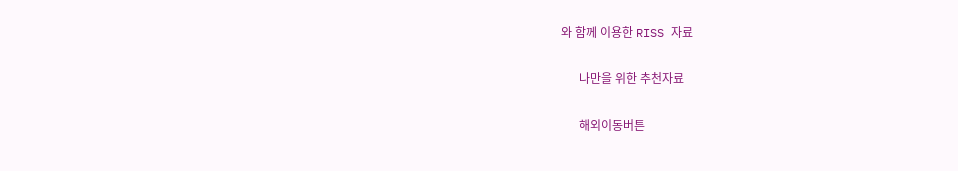와 함께 이용한 RISS 자료

      나만을 위한 추천자료

      해외이동버튼